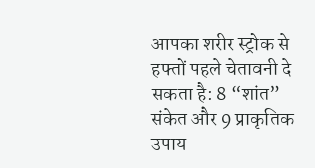आपका शरीर स्ट्रोक से हफ्तों पहले चेतावनी दे सकता है: 8 “शांत” संकेत और 9 प्राकृतिक उपाय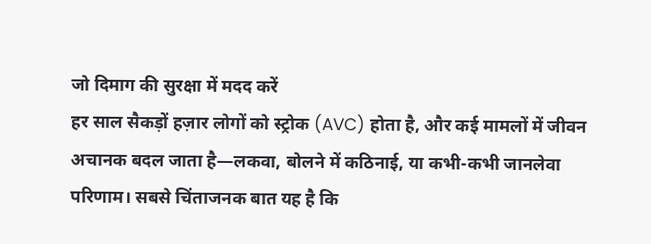जो दिमाग की सुरक्षा में मदद करें
हर साल सैकड़ों हज़ार लोगों को स्ट्रोक (AVC) होता है, और कई मामलों में जीवन अचानक बदल जाता है—लकवा, बोलने में कठिनाई, या कभी-कभी जानलेवा परिणाम। सबसे चिंताजनक बात यह है कि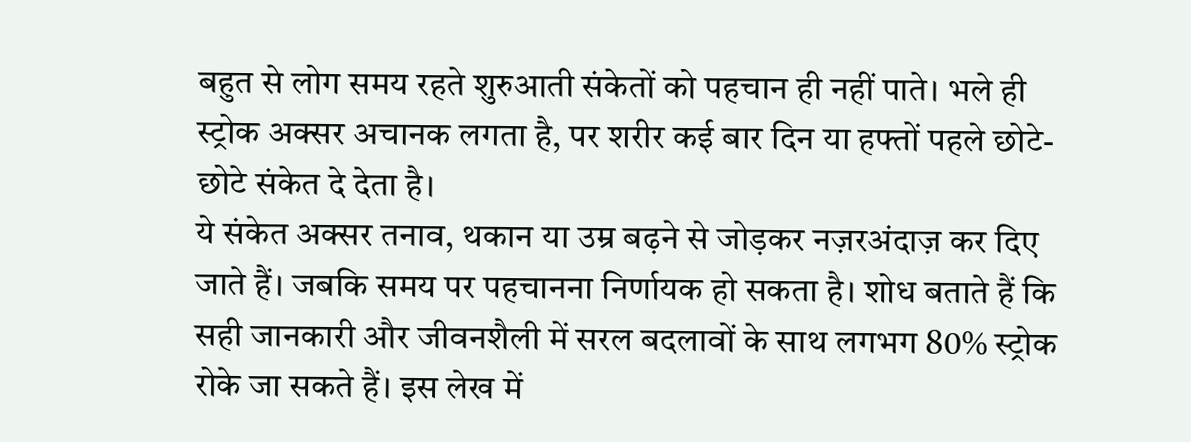बहुत से लोग समय रहते शुरुआती संकेतों को पहचान ही नहीं पाते। भले ही स्ट्रोक अक्सर अचानक लगता है, पर शरीर कई बार दिन या हफ्तों पहले छोटे-छोटे संकेत दे देता है।
ये संकेत अक्सर तनाव, थकान या उम्र बढ़ने से जोड़कर नज़रअंदाज़ कर दिए जाते हैं। जबकि समय पर पहचानना निर्णायक हो सकता है। शोध बताते हैं कि सही जानकारी और जीवनशैली में सरल बदलावों के साथ लगभग 80% स्ट्रोक रोके जा सकते हैं। इस लेख में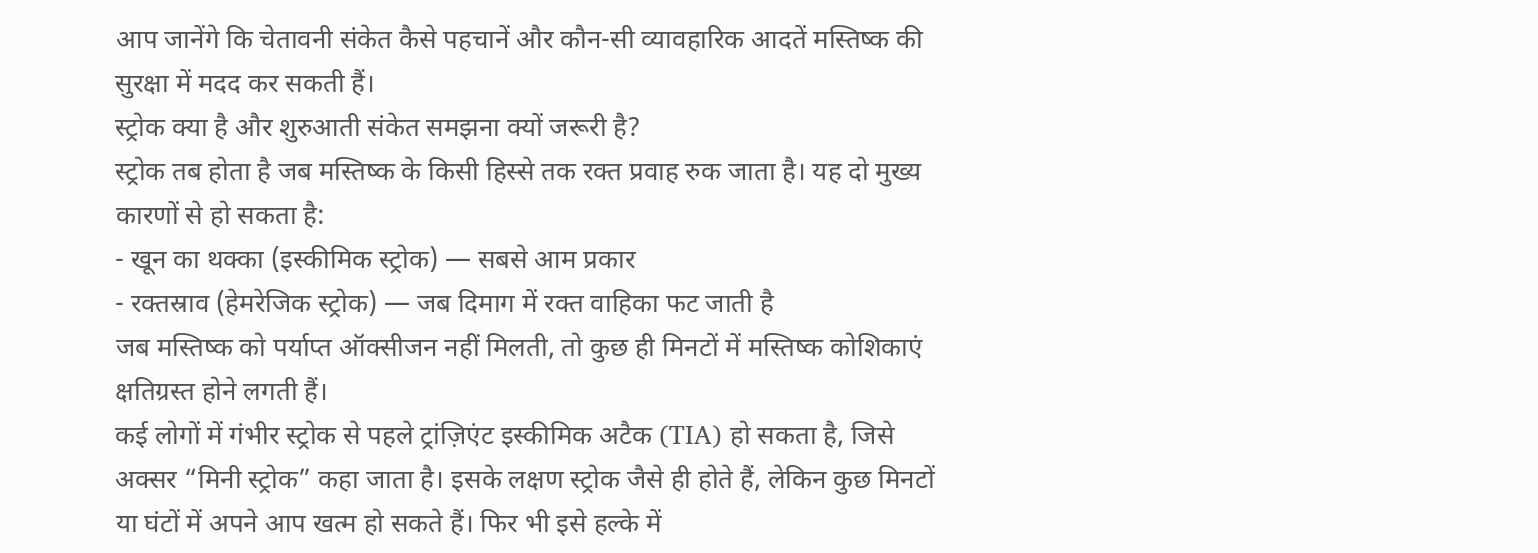आप जानेंगे कि चेतावनी संकेत कैसे पहचानें और कौन-सी व्यावहारिक आदतें मस्तिष्क की सुरक्षा में मदद कर सकती हैं।
स्ट्रोक क्या है और शुरुआती संकेत समझना क्यों जरूरी है?
स्ट्रोक तब होता है जब मस्तिष्क के किसी हिस्से तक रक्त प्रवाह रुक जाता है। यह दो मुख्य कारणों से हो सकता है:
- खून का थक्का (इस्कीमिक स्ट्रोक) — सबसे आम प्रकार
- रक्तस्राव (हेमरेजिक स्ट्रोक) — जब दिमाग में रक्त वाहिका फट जाती है
जब मस्तिष्क को पर्याप्त ऑक्सीजन नहीं मिलती, तो कुछ ही मिनटों में मस्तिष्क कोशिकाएं क्षतिग्रस्त होने लगती हैं।
कई लोगों में गंभीर स्ट्रोक से पहले ट्रांज़िएंट इस्कीमिक अटैक (TIA) हो सकता है, जिसे अक्सर “मिनी स्ट्रोक” कहा जाता है। इसके लक्षण स्ट्रोक जैसे ही होते हैं, लेकिन कुछ मिनटों या घंटों में अपने आप खत्म हो सकते हैं। फिर भी इसे हल्के में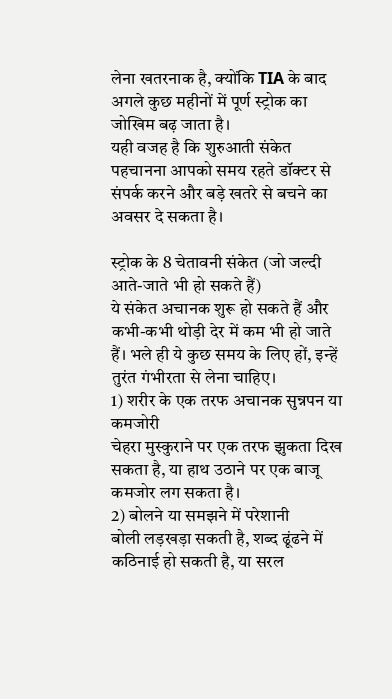लेना खतरनाक है, क्योंकि TIA के बाद अगले कुछ महीनों में पूर्ण स्ट्रोक का जोखिम बढ़ जाता है।
यही वजह है कि शुरुआती संकेत पहचानना आपको समय रहते डॉक्टर से संपर्क करने और बड़े खतरे से बचने का अवसर दे सकता है।

स्ट्रोक के 8 चेतावनी संकेत (जो जल्दी आते-जाते भी हो सकते हैं)
ये संकेत अचानक शुरू हो सकते हैं और कभी-कभी थोड़ी देर में कम भी हो जाते हैं। भले ही ये कुछ समय के लिए हों, इन्हें तुरंत गंभीरता से लेना चाहिए।
1) शरीर के एक तरफ अचानक सुन्नपन या कमजोरी
चेहरा मुस्कुराने पर एक तरफ झुकता दिख सकता है, या हाथ उठाने पर एक बाजू कमजोर लग सकता है।
2) बोलने या समझने में परेशानी
बोली लड़खड़ा सकती है, शब्द ढूंढने में कठिनाई हो सकती है, या सरल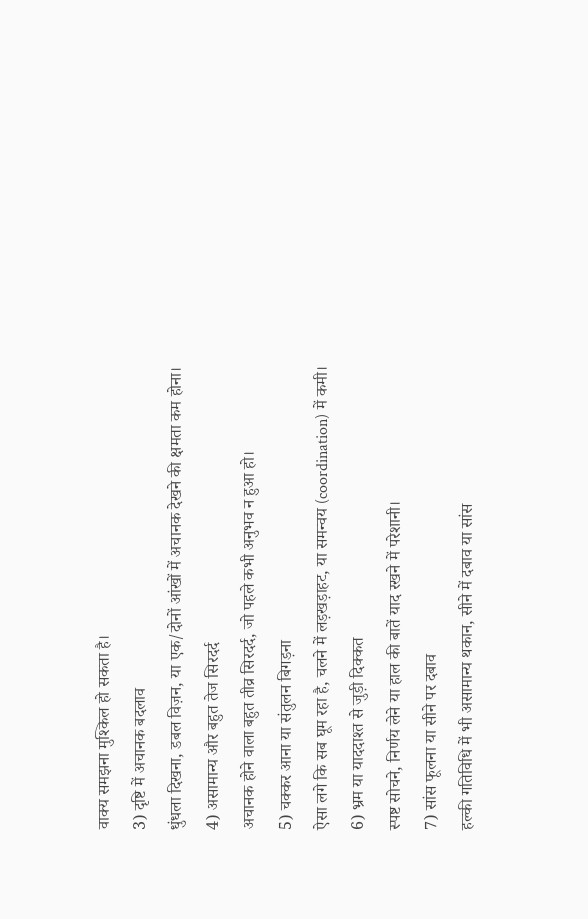वाक्य समझना मुश्किल हो सकता है।
3) दृष्टि में अचानक बदलाव
धुंधला दिखना, डबल विज़न, या एक/दोनों आंखों में अचानक देखने की क्षमता कम होना।
4) असामान्य और बहुत तेज सिरदर्द
अचानक होने वाला बहुत तीव्र सिरदर्द, जो पहले कभी अनुभव न हुआ हो।
5) चक्कर आना या संतुलन बिगड़ना
ऐसा लगे कि सब घूम रहा है, चलने में लड़खड़ाहट, या समन्वय (coordination) में कमी।
6) भ्रम या याददाश्त से जुड़ी दिक्कत
स्पष्ट सोचने, निर्णय लेने या हाल की बातें याद रखने में परेशानी।
7) सांस फूलना या सीने पर दबाव
हल्की गतिविधि में भी असामान्य थकान, सीने में दबाव या सांस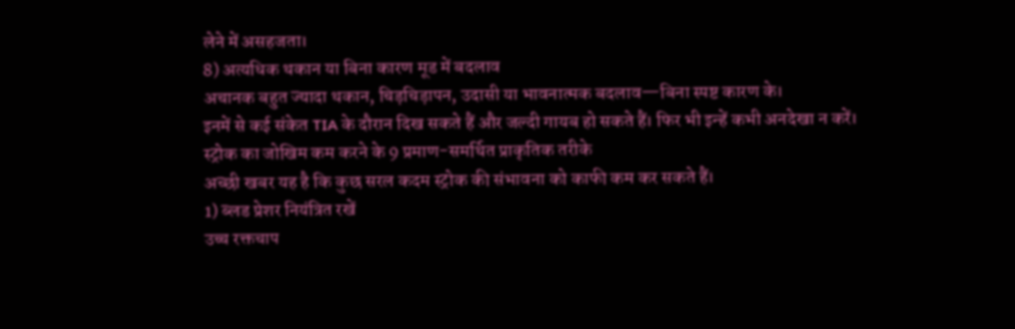लेने में असहजता।
8) अत्यधिक थकान या बिना कारण मूड में बदलाव
अचानक बहुत ज्यादा थकान, चिड़चिड़ापन, उदासी या भावनात्मक बदलाव—बिना स्पष्ट कारण के।
इनमें से कई संकेत TIA के दौरान दिख सकते हैं और जल्दी गायब हो सकते हैं। फिर भी इन्हें कभी अनदेखा न करें।
स्ट्रोक का जोखिम कम करने के 9 प्रमाण-समर्थित प्राकृतिक तरीके
अच्छी खबर यह है कि कुछ सरल कदम स्ट्रोक की संभावना को काफी कम कर सकते हैं।
1) ब्लड प्रेशर नियंत्रित रखें
उच्च रक्तचाप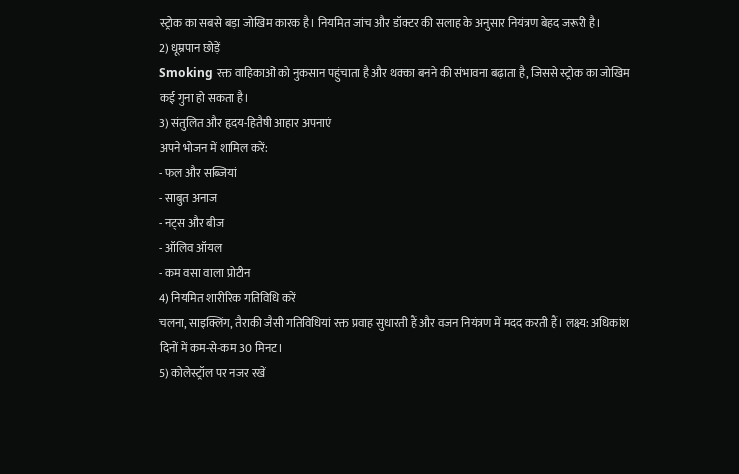स्ट्रोक का सबसे बड़ा जोखिम कारक है। नियमित जांच और डॉक्टर की सलाह के अनुसार नियंत्रण बेहद जरूरी है।
2) धूम्रपान छोड़ें
Smoking रक्त वाहिकाओं को नुकसान पहुंचाता है और थक्का बनने की संभावना बढ़ाता है, जिससे स्ट्रोक का जोखिम कई गुना हो सकता है।
3) संतुलित और हृदय-हितैषी आहार अपनाएं
अपने भोजन में शामिल करें:
- फल और सब्जियां
- साबुत अनाज
- नट्स और बीज
- ऑलिव ऑयल
- कम वसा वाला प्रोटीन
4) नियमित शारीरिक गतिविधि करें
चलना, साइक्लिंग, तैराकी जैसी गतिविधियां रक्त प्रवाह सुधारती हैं और वजन नियंत्रण में मदद करती हैं। लक्ष्य: अधिकांश दिनों में कम-से-कम 30 मिनट।
5) कोलेस्ट्रॉल पर नजर रखें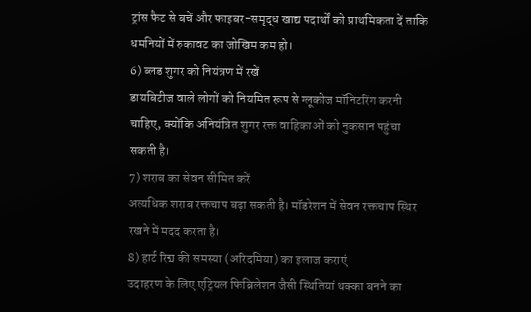ट्रांस फैट से बचें और फाइबर-समृद्ध खाद्य पदार्थों को प्राथमिकता दें ताकि धमनियों में रुकावट का जोखिम कम हो।
6) ब्लड शुगर को नियंत्रण में रखें
डायबिटीज वाले लोगों को नियमित रूप से ग्लूकोज मॉनिटरिंग करनी चाहिए, क्योंकि अनियंत्रित शुगर रक्त वाहिकाओं को नुकसान पहुंचा सकती है।
7) शराब का सेवन सीमित करें
अत्यधिक शराब रक्तचाप बढ़ा सकती है। मॉडरेशन में सेवन रक्तचाप स्थिर रखने में मदद करता है।
8) हार्ट रिद्म की समस्या (अरिदमिया) का इलाज कराएं
उदाहरण के लिए एट्रियल फिब्रिलेशन जैसी स्थितियां थक्का बनने का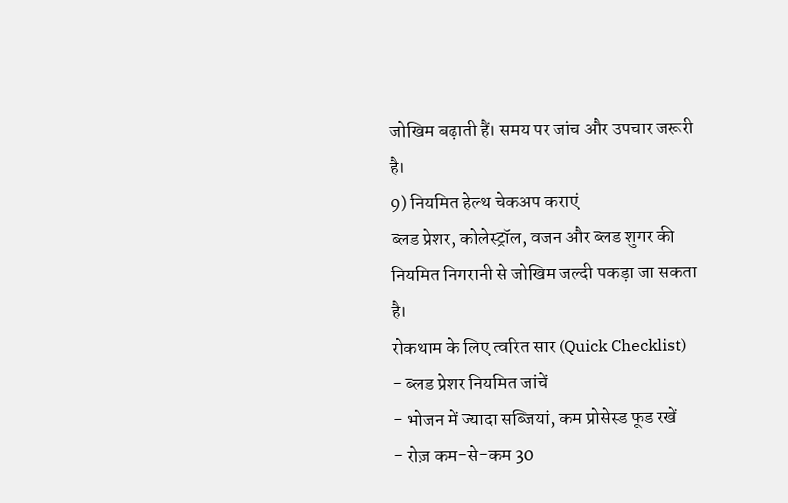जोखिम बढ़ाती हैं। समय पर जांच और उपचार जरूरी है।
9) नियमित हेल्थ चेकअप कराएं
ब्लड प्रेशर, कोलेस्ट्रॉल, वजन और ब्लड शुगर की नियमित निगरानी से जोखिम जल्दी पकड़ा जा सकता है।
रोकथाम के लिए त्वरित सार (Quick Checklist)
- ब्लड प्रेशर नियमित जांचें
- भोजन में ज्यादा सब्जियां, कम प्रोसेस्ड फूड रखें
- रोज़ कम-से-कम 30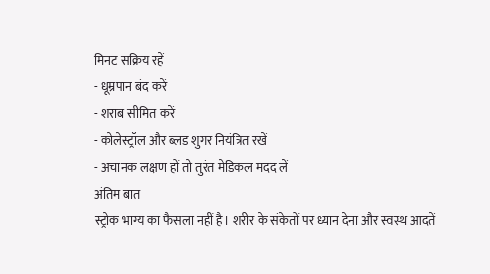मिनट सक्रिय रहें
- धूम्रपान बंद करें
- शराब सीमित करें
- कोलेस्ट्रॉल और ब्लड शुगर नियंत्रित रखें
- अचानक लक्षण हों तो तुरंत मेडिकल मदद लें
अंतिम बात
स्ट्रोक भाग्य का फैसला नहीं है। शरीर के संकेतों पर ध्यान देना और स्वस्थ आदतें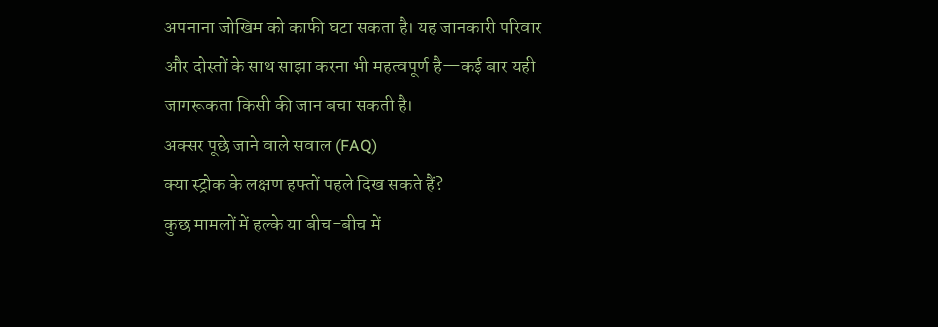अपनाना जोखिम को काफी घटा सकता है। यह जानकारी परिवार और दोस्तों के साथ साझा करना भी महत्वपूर्ण है—कई बार यही जागरूकता किसी की जान बचा सकती है।
अक्सर पूछे जाने वाले सवाल (FAQ)
क्या स्ट्रोक के लक्षण हफ्तों पहले दिख सकते हैं?
कुछ मामलों में हल्के या बीच-बीच में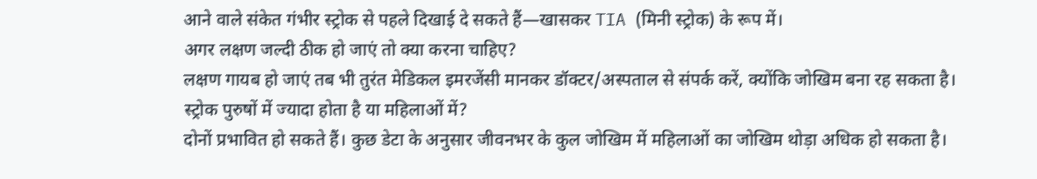आने वाले संकेत गंभीर स्ट्रोक से पहले दिखाई दे सकते हैं—खासकर TIA (मिनी स्ट्रोक) के रूप में।
अगर लक्षण जल्दी ठीक हो जाएं तो क्या करना चाहिए?
लक्षण गायब हो जाएं तब भी तुरंत मेडिकल इमरजेंसी मानकर डॉक्टर/अस्पताल से संपर्क करें, क्योंकि जोखिम बना रह सकता है।
स्ट्रोक पुरुषों में ज्यादा होता है या महिलाओं में?
दोनों प्रभावित हो सकते हैं। कुछ डेटा के अनुसार जीवनभर के कुल जोखिम में महिलाओं का जोखिम थोड़ा अधिक हो सकता है।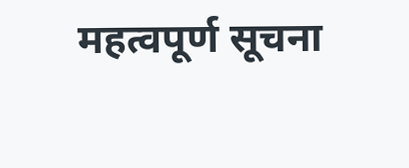महत्वपूर्ण सूचना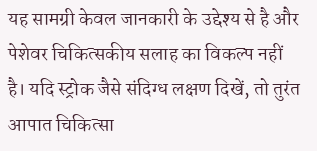यह सामग्री केवल जानकारी के उद्देश्य से है और पेशेवर चिकित्सकीय सलाह का विकल्प नहीं है। यदि स्ट्रोक जैसे संदिग्ध लक्षण दिखें, तो तुरंत आपात चिकित्सा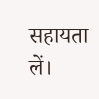सहायता लें।